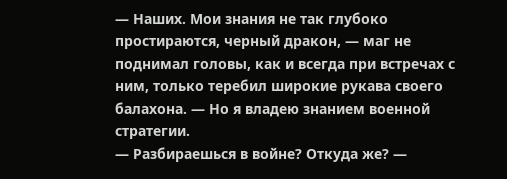— Наших. Мои знания не так глубоко простираются, черный дракон, — маг не поднимал головы, как и всегда при встречах с ним, только теребил широкие рукава своего балахона. — Но я владею знанием военной стратегии.
— Разбираешься в войне? Откуда же? —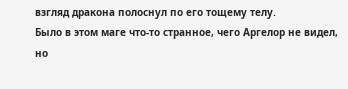взгляд дракона полоснул по его тощему телу.
Было в этом маге что-то странное, чего Аргелор не видел, но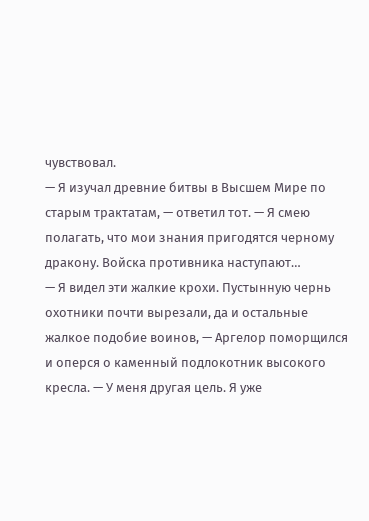чувствовал.
— Я изучал древние битвы в Высшем Мире по старым трактатам, — ответил тот. — Я смею полагать, что мои знания пригодятся черному дракону. Войска противника наступают…
— Я видел эти жалкие крохи. Пустынную чернь охотники почти вырезали, да и остальные жалкое подобие воинов, — Аргелор поморщился и оперся о каменный подлокотник высокого кресла. — У меня другая цель. Я уже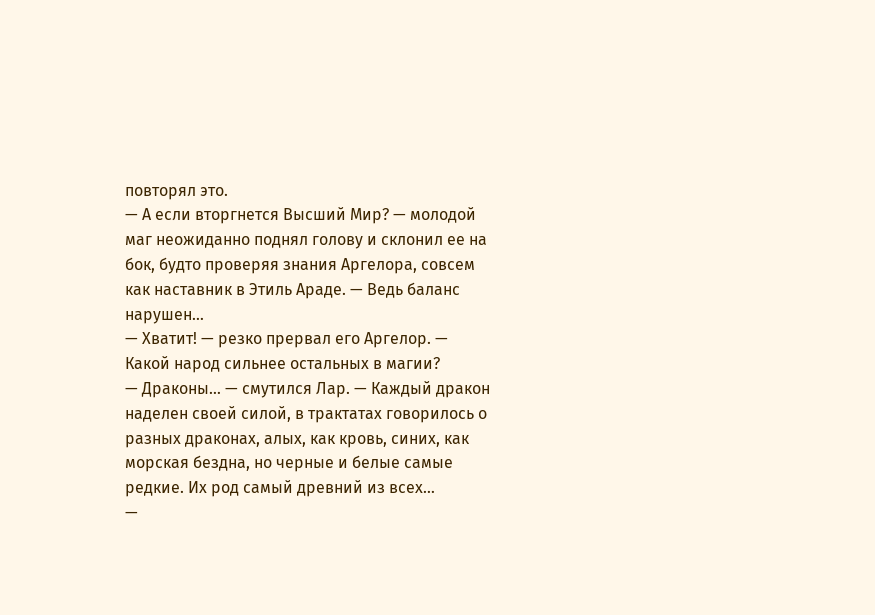повторял это.
— А если вторгнется Высший Мир? — молодой маг неожиданно поднял голову и склонил ее на бок, будто проверяя знания Аргелора, совсем как наставник в Этиль Араде. — Ведь баланс нарушен…
— Хватит! — резко прервал его Аргелор. — Какой народ сильнее остальных в магии?
— Драконы… — смутился Лар. — Каждый дракон наделен своей силой, в трактатах говорилось о разных драконах, алых, как кровь, синих, как морская бездна, но черные и белые самые редкие. Их род самый древний из всех…
—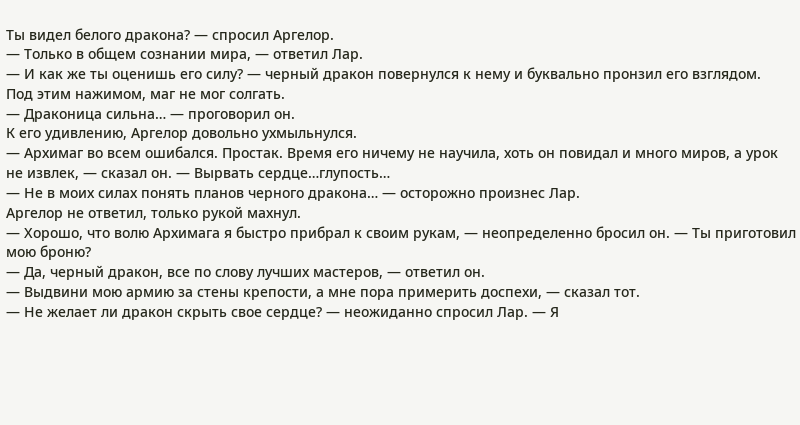Ты видел белого дракона? — спросил Аргелор.
— Только в общем сознании мира, — ответил Лар.
— И как же ты оценишь его силу? — черный дракон повернулся к нему и буквально пронзил его взглядом.
Под этим нажимом, маг не мог солгать.
— Драконица сильна… — проговорил он.
К его удивлению, Аргелор довольно ухмыльнулся.
— Архимаг во всем ошибался. Простак. Время его ничему не научила, хоть он повидал и много миров, а урок не извлек, — сказал он. — Вырвать сердце…глупость…
— Не в моих силах понять планов черного дракона… — осторожно произнес Лар.
Аргелор не ответил, только рукой махнул.
— Хорошо, что волю Архимага я быстро прибрал к своим рукам, — неопределенно бросил он. — Ты приготовил мою броню?
— Да, черный дракон, все по слову лучших мастеров, — ответил он.
— Выдвини мою армию за стены крепости, а мне пора примерить доспехи, — сказал тот.
— Не желает ли дракон скрыть свое сердце? — неожиданно спросил Лар. — Я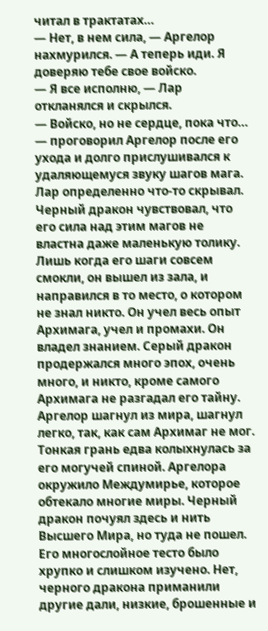читал в трактатах…
— Нет, в нем сила, — Аргелор нахмурился. — А теперь иди. Я доверяю тебе свое войско.
— Я все исполню, — Лар откланялся и скрылся.
— Войско, но не сердце, пока что… — проговорил Аргелор после его ухода и долго прислушивался к удаляющемуся звуку шагов мага.
Лар определенно что-то скрывал. Черный дракон чувствовал, что его сила над этим магов не властна даже маленькую толику. Лишь когда его шаги совсем смокли, он вышел из зала, и направился в то место, о котором не знал никто. Он учел весь опыт Архимага, учел и промахи. Он владел знанием. Серый дракон продержался много эпох, очень много, и никто, кроме самого Архимага не разгадал его тайну.
Аргелор шагнул из мира, шагнул легко, так, как сам Архимаг не мог. Тонкая грань едва колыхнулась за его могучей спиной. Аргелора окружило Междумирье, которое обтекало многие миры. Черный дракон почуял здесь и нить Высшего Мира, но туда не пошел. Его многослойное тесто было хрупко и слишком изучено. Нет, черного дракона приманили другие дали, низкие, брошенные и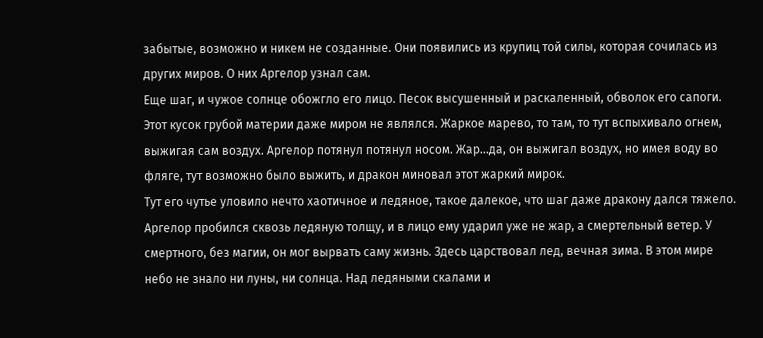забытые, возможно и никем не созданные. Они появились из крупиц той силы, которая сочилась из других миров. О них Аргелор узнал сам.
Еще шаг, и чужое солнце обожгло его лицо. Песок высушенный и раскаленный, обволок его сапоги. Этот кусок грубой материи даже миром не являлся. Жаркое марево, то там, то тут вспыхивало огнем, выжигая сам воздух. Аргелор потянул потянул носом. Жар…да, он выжигал воздух, но имея воду во фляге, тут возможно было выжить, и дракон миновал этот жаркий мирок.
Тут его чутье уловило нечто хаотичное и ледяное, такое далекое, что шаг даже дракону дался тяжело. Аргелор пробился сквозь ледяную толщу, и в лицо ему ударил уже не жар, а смертельный ветер. У смертного, без магии, он мог вырвать саму жизнь. Здесь царствовал лед, вечная зима. В этом мире небо не знало ни луны, ни солнца. Над ледяными скалами и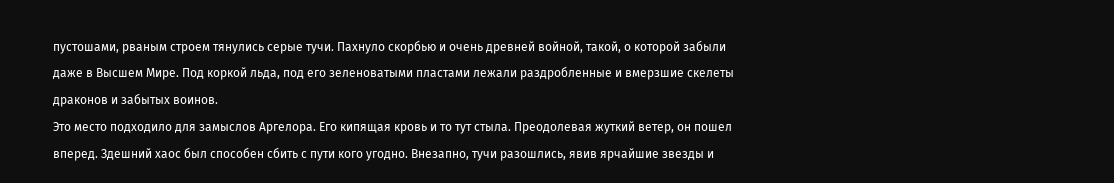пустошами, рваным строем тянулись серые тучи. Пахнуло скорбью и очень древней войной, такой, о которой забыли даже в Высшем Мире. Под коркой льда, под его зеленоватыми пластами лежали раздробленные и вмерзшие скелеты драконов и забытых воинов.
Это место подходило для замыслов Аргелора. Его кипящая кровь и то тут стыла. Преодолевая жуткий ветер, он пошел вперед. Здешний хаос был способен сбить с пути кого угодно. Внезапно, тучи разошлись, явив ярчайшие звезды и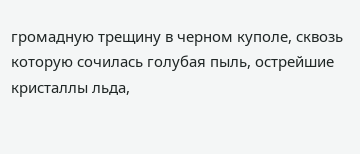громадную трещину в черном куполе, сквозь которую сочилась голубая пыль, острейшие кристаллы льда,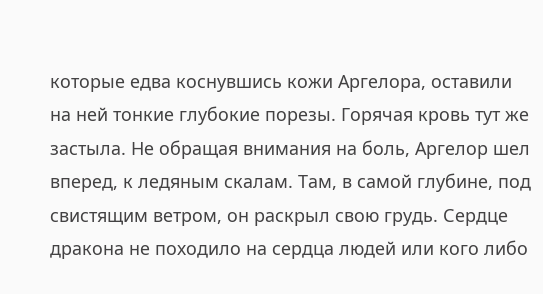которые едва коснувшись кожи Аргелора, оставили на ней тонкие глубокие порезы. Горячая кровь тут же застыла. Не обращая внимания на боль, Аргелор шел вперед, к ледяным скалам. Там, в самой глубине, под свистящим ветром, он раскрыл свою грудь. Сердце дракона не походило на сердца людей или кого либо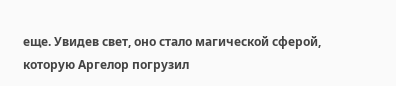еще. Увидев свет, оно стало магической сферой, которую Аргелор погрузил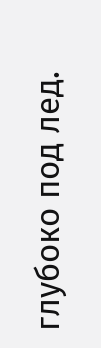глубоко под лед.